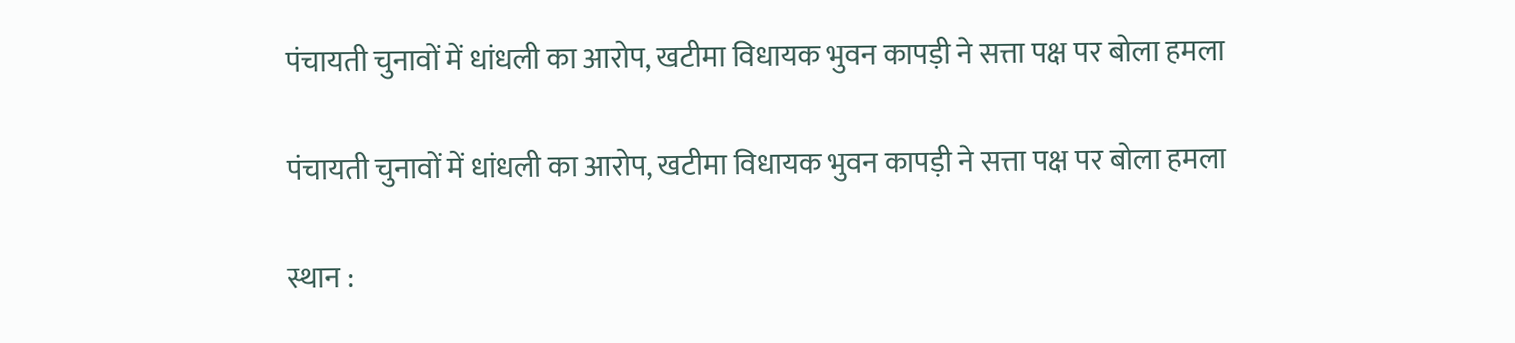पंचायती चुनावों में धांधली का आरोप, खटीमा विधायक भुवन कापड़ी ने सत्ता पक्ष पर बोला हमला

पंचायती चुनावों में धांधली का आरोप, खटीमा विधायक भुवन कापड़ी ने सत्ता पक्ष पर बोला हमला

स्थान :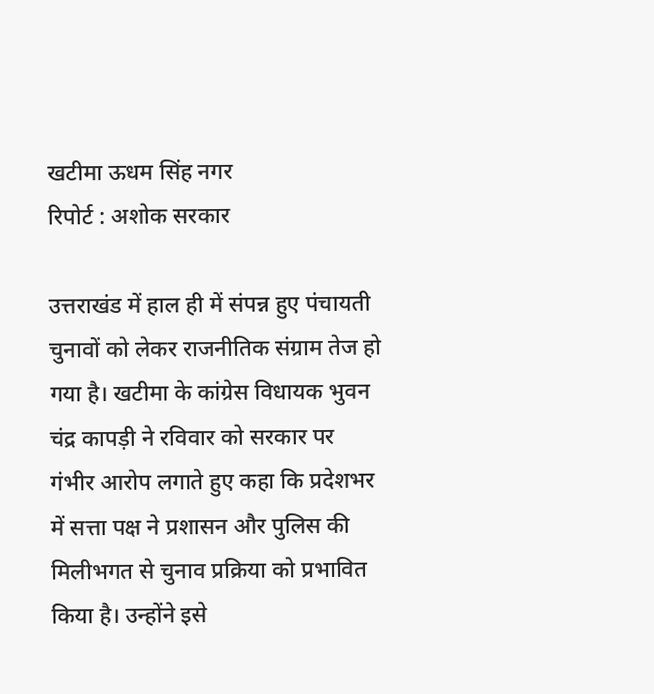खटीमा ऊधम सिंह नगर
रिपोर्ट : अशोक सरकार

उत्तराखंड में हाल ही में संपन्न हुए पंचायती चुनावों को लेकर राजनीतिक संग्राम तेज हो गया है। खटीमा के कांग्रेस विधायक भुवन चंद्र कापड़ी ने रविवार को सरकार पर गंभीर आरोप लगाते हुए कहा कि प्रदेशभर में सत्ता पक्ष ने प्रशासन और पुलिस की मिलीभगत से चुनाव प्रक्रिया को प्रभावित किया है। उन्होंने इसे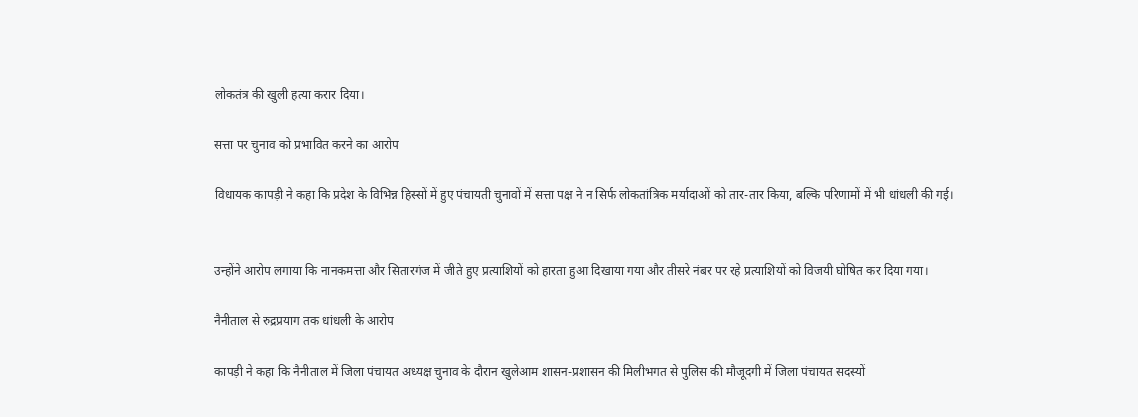लोकतंत्र की खुली हत्या करार दिया।

सत्ता पर चुनाव को प्रभावित करने का आरोप

विधायक कापड़ी ने कहा कि प्रदेश के विभिन्न हिस्सों में हुए पंचायती चुनावों में सत्ता पक्ष ने न सिर्फ लोकतांत्रिक मर्यादाओं को तार-तार किया, बल्कि परिणामों में भी धांधली की गई।


उन्होंने आरोप लगाया कि नानकमत्ता और सितारगंज में जीते हुए प्रत्याशियों को हारता हुआ दिखाया गया और तीसरे नंबर पर रहे प्रत्याशियों को विजयी घोषित कर दिया गया।

नैनीताल से रुद्रप्रयाग तक धांधली के आरोप

कापड़ी ने कहा कि नैनीताल में जिला पंचायत अध्यक्ष चुनाव के दौरान खुलेआम शासन-प्रशासन की मिलीभगत से पुलिस की मौजूदगी में जिला पंचायत सदस्यों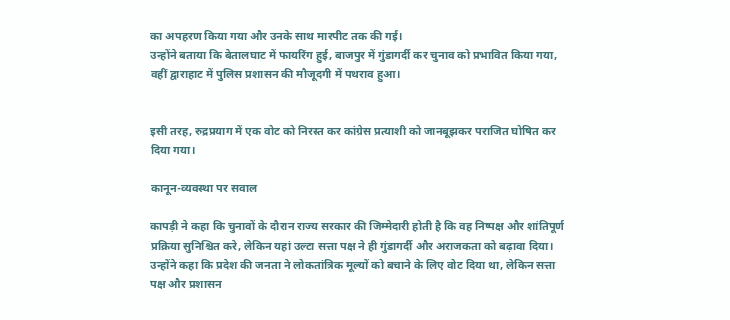का अपहरण किया गया और उनके साथ मारपीट तक की गई।
उन्होंने बताया कि बेतालघाट में फायरिंग हुई, बाजपुर में गुंडागर्दी कर चुनाव को प्रभावित किया गया, वहीं द्वाराहाट में पुलिस प्रशासन की मौजूदगी में पथराव हुआ।


इसी तरह, रुद्रप्रयाग में एक वोट को निरस्त कर कांग्रेस प्रत्याशी को जानबूझकर पराजित घोषित कर दिया गया।

कानून-व्यवस्था पर सवाल

कापड़ी ने कहा कि चुनावों के दौरान राज्य सरकार की जिम्मेदारी होती है कि वह निष्पक्ष और शांतिपूर्ण प्रक्रिया सुनिश्चित करे, लेकिन यहां उल्टा सत्ता पक्ष ने ही गुंडागर्दी और अराजकता को बढ़ावा दिया।
उन्होंने कहा कि प्रदेश की जनता ने लोकतांत्रिक मूल्यों को बचाने के लिए वोट दिया था, लेकिन सत्ता पक्ष और प्रशासन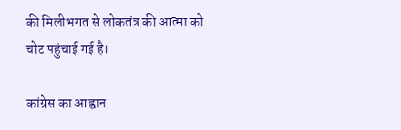की मिलीभगत से लोकतंत्र की आत्मा को चोट पहुंचाई गई है।

कांग्रेस का आह्वान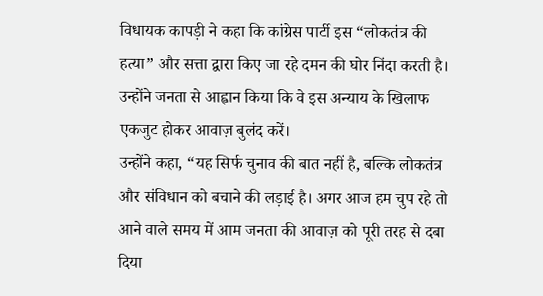विधायक कापड़ी ने कहा कि कांग्रेस पार्टी इस “लोकतंत्र की हत्या” और सत्ता द्वारा किए जा रहे दमन की घोर निंदा करती है। उन्होंने जनता से आह्वान किया कि वे इस अन्याय के खिलाफ एकजुट होकर आवाज़ बुलंद करें।
उन्होंने कहा, “यह सिर्फ चुनाव की बात नहीं है, बल्कि लोकतंत्र और संविधान को बचाने की लड़ाई है। अगर आज हम चुप रहे तो आने वाले समय में आम जनता की आवाज़ को पूरी तरह से दबा दिया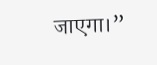जाएगा।”